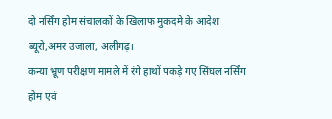दो नर्सिंग होम संचालकों के खिलाफ मुकदमे के आदेश
ब्यूरो,अमर उजाला, अलीगढ़।
कन्या भ्रूण परीक्षण मामले में रंगे हाथों पकड़े गए सिंघल नर्सिंग होम एवं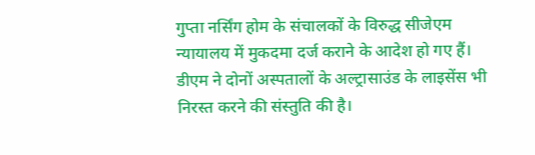गुप्ता नर्सिंग होम के संचालकों के विरुद्ध सीजेएम न्यायालय में मुकदमा दर्ज कराने के आदेश हो गए हैं। डीएम ने दोनों अस्पतालों के अल्ट्रासाउंड के लाइसेंस भी निरस्त करने की संस्तुति की है।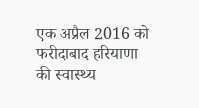एक अप्रैल 2016 को फरीदाबाद हरियाणा की स्वास्थ्य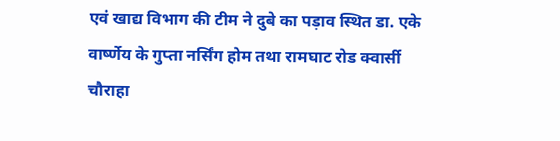एवं खाद्य विभाग की टीम ने दुबे का पड़ाव स्थित डा. एके वार्ष्णेय के गुप्ता नर्सिंग होम तथा रामघाट रोड क्वार्सी चौराहा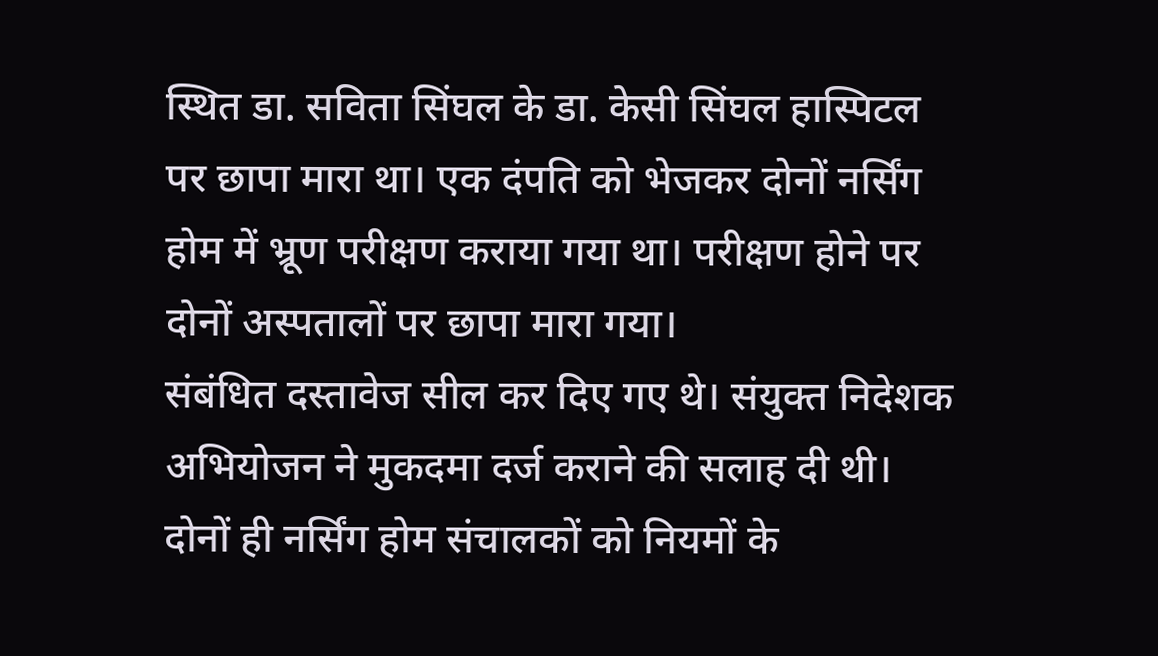स्थित डा. सविता सिंघल के डा. केसी सिंघल हास्पिटल पर छापा मारा था। एक दंपति को भेजकर दोनों नर्सिंग होम में भ्रूण परीक्षण कराया गया था। परीक्षण होने पर दोनों अस्पतालों पर छापा मारा गया।
संबंधित दस्तावेज सील कर दिए गए थे। संयुक्त निदेशक अभियोजन ने मुकदमा दर्ज कराने की सलाह दी थी। दोनों ही नर्सिंग होम संचालकों को नियमों के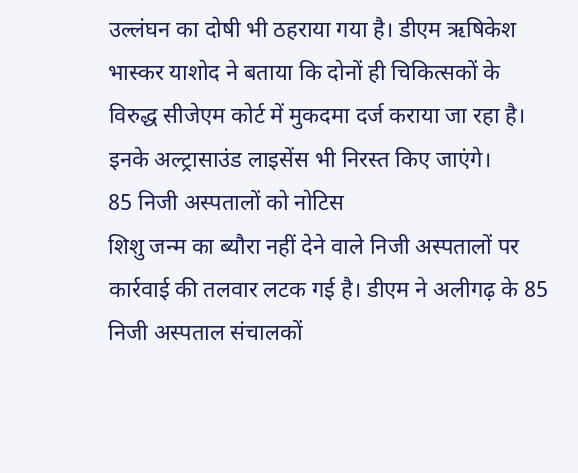उल्लंघन का दोषी भी ठहराया गया है। डीएम ऋषिकेश भास्कर याशोद ने बताया कि दोनों ही चिकित्सकों के विरुद्ध सीजेएम कोर्ट में मुकदमा दर्ज कराया जा रहा है। इनके अल्ट्रासाउंड लाइसेंस भी निरस्त किए जाएंगे।
85 निजी अस्पतालों को नोटिस
शिशु जन्म का ब्यौरा नहीं देने वाले निजी अस्पतालों पर कार्रवाई की तलवार लटक गई है। डीएम ने अलीगढ़ के 85 निजी अस्पताल संचालकों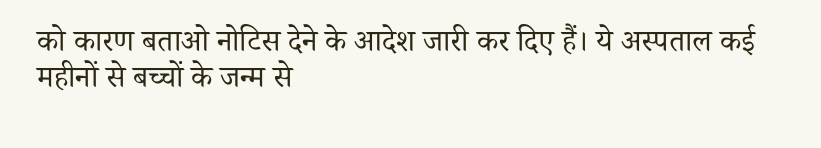को कारण बताओ नोटिस देने के आदेश जारी कर दिए हैं। ये अस्पताल कई महीनों से बच्चों के जन्म से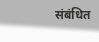संबंधित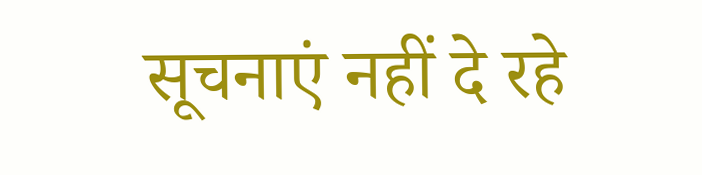सूचनाएं नहीं दे रहे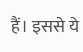हैं। इससे ये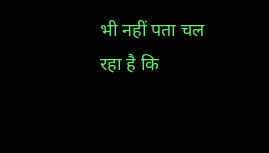भी नहीं पता चल रहा है कि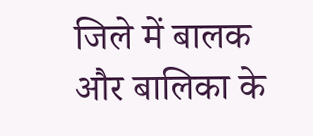जिले में बालक और बालिका के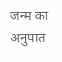जन्म का अनुपात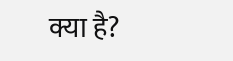क्या है?